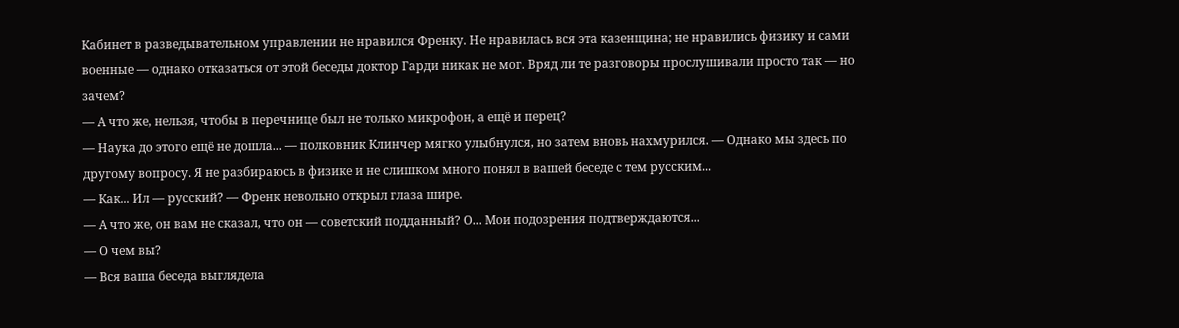Кабинет в разведывательном управлении не нравился Френку. Не нравилась вся эта казенщина; не нравились физику и сами военные — однако отказаться от этой беседы доктор Гарди никак не мог. Вряд ли те разговоры прослушивали просто так — но зачем?
— А что же, нельзя, чтобы в перечнице был не только микрофон, а ещё и перец?
— Наука до этого ещё не дошла... — полковник Клинчер мягко улыбнулся, но затем вновь нахмурился. — Однако мы здесь по другому вопросу. Я не разбираюсь в физике и не слишком много понял в вашей беседе с тем русским...
— Как... Ил — русский? — Френк невольно открыл глаза шире.
— А что же, он вам не сказал, что он — советский подданный? О... Мои подозрения подтверждаются...
— О чем вы?
— Вся ваша беседа выглядела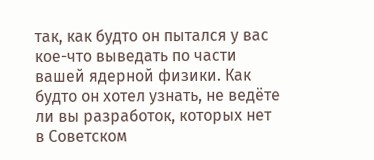так, как будто он пытался у вас кое-что выведать по части вашей ядерной физики. Как будто он хотел узнать, не ведёте ли вы разработок, которых нет в Советском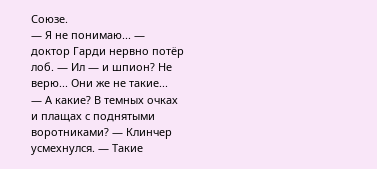Союзе.
— Я не понимаю... — доктор Гарди нервно потёр лоб. — Ил — и шпион? Не верю... Они же не такие...
— А какие? В темных очках и плащах с поднятыми воротниками? — Клинчер усмехнулся. — Такие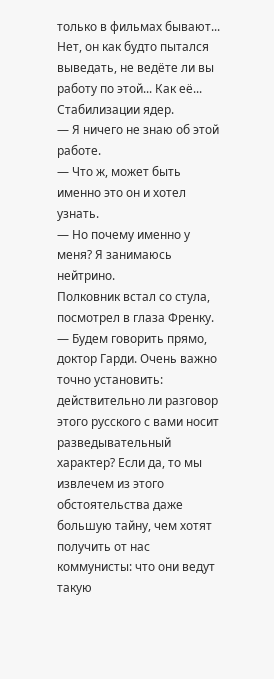только в фильмах бывают... Нет, он как будто пытался выведать, не ведёте ли вы работу по этой... Как её... Стабилизации ядер.
— Я ничего не знаю об этой работе.
— Что ж, может быть именно это он и хотел узнать.
— Но почему именно у меня? Я занимаюсь нейтрино.
Полковник встал со стула, посмотрел в глаза Френку.
— Будем говорить прямо, доктор Гарди. Очень важно точно установить: действительно ли разговор этого русского с вами носит разведывательный характер? Если да, то мы извлечем из этого обстоятельства даже большую тайну, чем хотят получить от нас коммунисты: что они ведут такую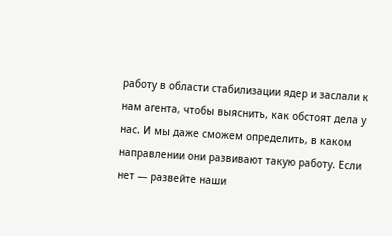работу в области стабилизации ядер и заслали к нам агента, чтобы выяснить, как обстоят дела у нас. И мы даже сможем определить, в каком направлении они развивают такую работу. Если нет — развейте наши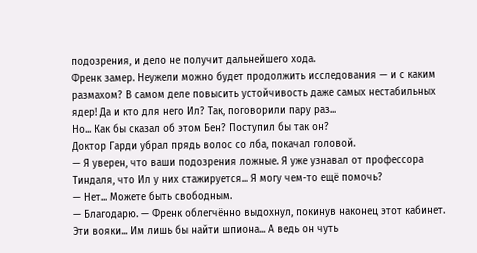подозрения, и дело не получит дальнейшего хода.
Френк замер. Неужели можно будет продолжить исследования — и с каким размахом? В самом деле повысить устойчивость даже самых нестабильных ядер! Да и кто для него Ил? Так, поговорили пару раз...
Но... Как бы сказал об этом Бен? Поступил бы так он?
Доктор Гарди убрал прядь волос со лба, покачал головой.
— Я уверен, что ваши подозрения ложные. Я уже узнавал от профессора Тиндаля, что Ил у них стажируется... Я могу чем-то ещё помочь?
— Нет... Можете быть свободным.
— Благодарю. — Френк облегчённо выдохнул, покинув наконец этот кабинет. Эти вояки... Им лишь бы найти шпиона... А ведь он чуть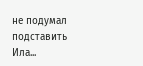не подумал подставить Ила...